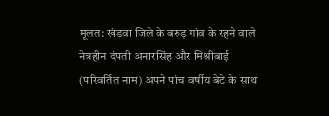मूलत: खंडवा जिले के बरुड़ गांव के रहने वाले नेत्रहीन दंपती अनारसिंह और मिश्रीबाई (परिवर्तित नाम) अपने पांच वर्षीय बेटे के साथ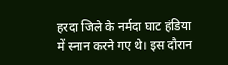हरदा जिले के नर्मदा घाट हंडिया में स्नान करने गए थे। इस दौरान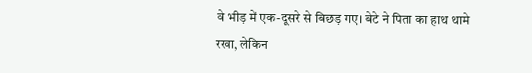वे भीड़ में एक-दूसरे से बिछड़ गए। बेटे ने पिता का हाथ थामे रखा, लेकिन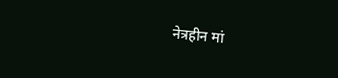नेत्रहीन मां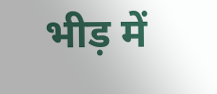भीड़ में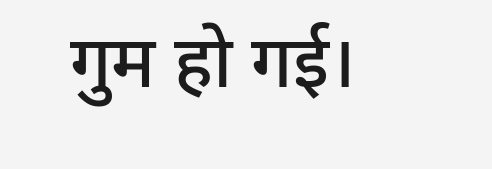गुम हो गई।